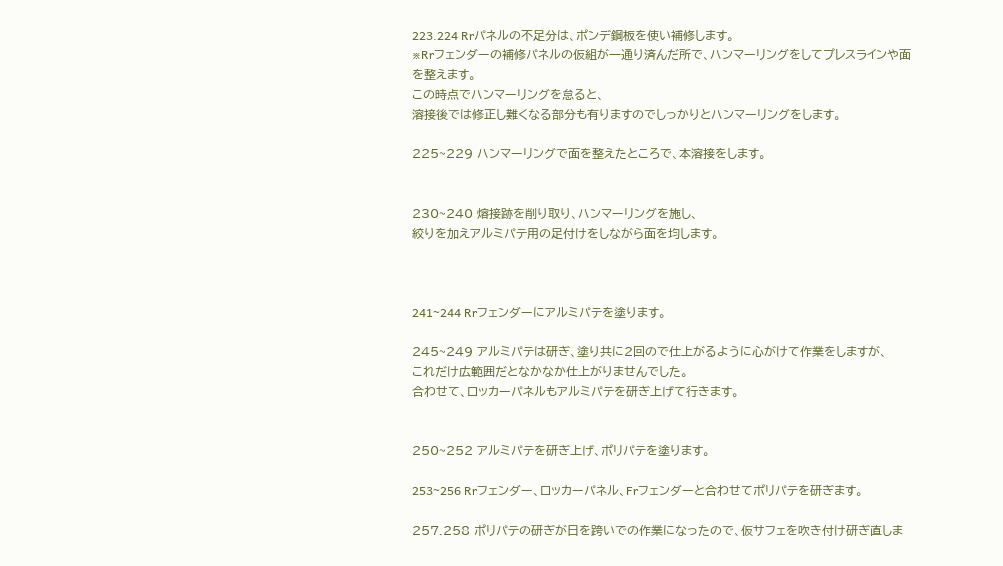223.224 Rrパネルの不足分は、ポンデ鋼板を使い補修します。
※Rrフェンダーの補修パネルの仮組が一通り済んだ所で、ハンマーリングをしてプレスラインや面を整えます。
この時点でハンマーリングを怠ると、
溶接後では修正し難くなる部分も有りますのでしっかりとハンマーリングをします。

225~229 ハンマーリングで面を整えたところで、本溶接をします。


230~240 熔接跡を削り取り、ハンマーリングを施し、
絞りを加えアルミパテ用の足付けをしながら面を均します。



241~244 Rrフェンダーにアルミパテを塗ります。

245~249 アルミパテは研ぎ、塗り共に2回ので仕上がるように心がけて作業をしますが、
これだけ広範囲だとなかなか仕上がりませんでした。
合わせて、ロッカーパネルもアルミパテを研ぎ上げて行きます。


250~252 アルミパテを研ぎ上げ、ポリパテを塗ります。

253~256 Rrフェンダー、ロッカーパネル、Frフェンダーと合わせてポリパテを研ぎます。

257.258 ポリパテの研ぎが日を跨いでの作業になったので、仮サフェを吹き付け研ぎ直しま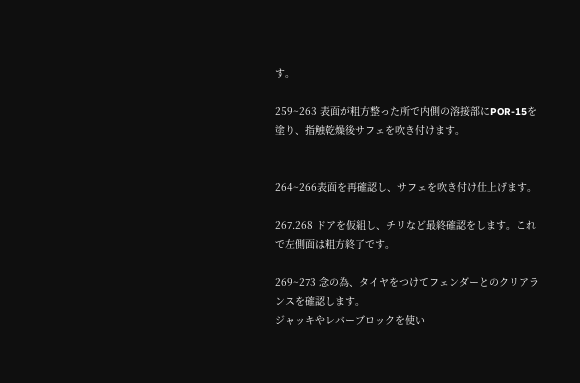す。

259~263 表面が粗方整った所で内側の溶接部にPOR-15を塗り、指触乾燥後サフェを吹き付けます。


264~266表面を再確認し、サフェを吹き付け仕上げます。

267.268 ドアを仮組し、チリなど最終確認をします。これで左側面は粗方終了です。

269~273 念の為、タイヤをつけてフェンダーとのクリアランスを確認します。
ジャッキやレバーブロックを使い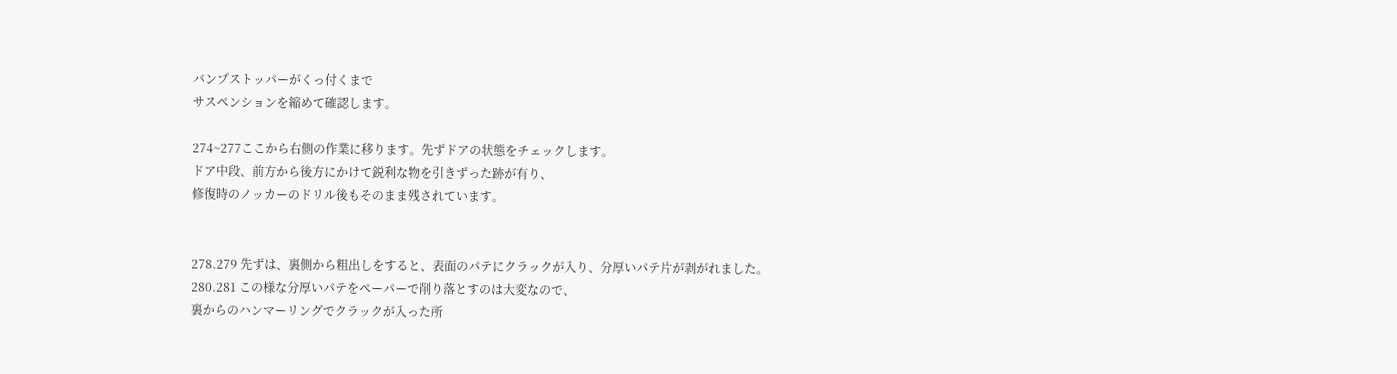バンプストッパーがくっ付くまで
サスペンションを縮めて確認します。

274~277ここから右側の作業に移ります。先ずドアの状態をチェックします。
ドア中段、前方から後方にかけて鋭利な物を引きずった跡が有り、
修復時のノッカーのドリル後もそのまま残されています。


278.279 先ずは、裏側から粗出しをすると、表面のパテにクラックが入り、分厚いパテ片が剥がれました。
280.281 この様な分厚いパテをペーパーで削り落とすのは大変なので、
裏からのハンマーリングでクラックが入った所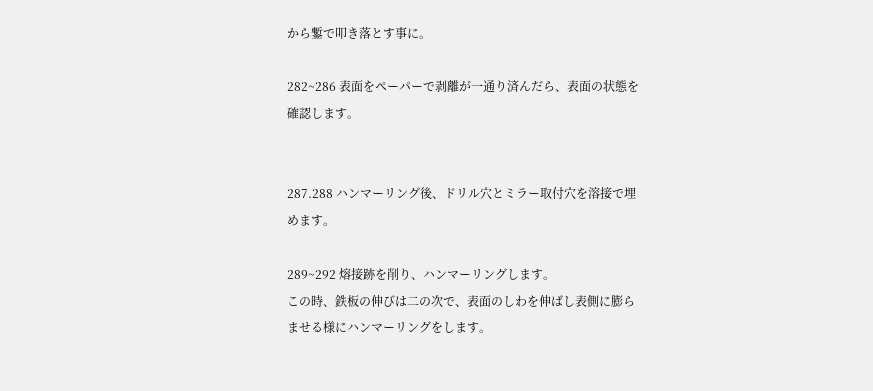から鏨で叩き落とす事に。

282~286 表面をペーパーで剥離が一通り済んだら、表面の状態を確認します。


287.288 ハンマーリング後、ドリル穴とミラー取付穴を溶接で埋めます。

289~292 熔接跡を削り、ハンマーリングします。
この時、鉄板の伸びは二の次で、表面のしわを伸ばし表側に膨らませる様にハンマーリングをします。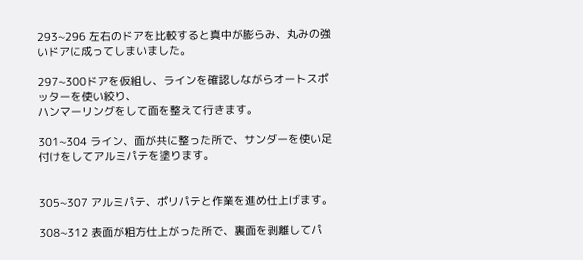293~296 左右のドアを比較すると真中が膨らみ、丸みの強いドアに成ってしまいました。

297~300ドアを仮組し、ラインを確認しながらオートスポッターを使い絞り、
ハンマーリングをして面を整えて行きます。

301~304 ライン、面が共に整った所で、サンダーを使い足付けをしてアルミパテを塗ります。


305~307 アルミパテ、ポリパテと作業を進め仕上げます。

308~312 表面が粗方仕上がった所で、裏面を剥離してパ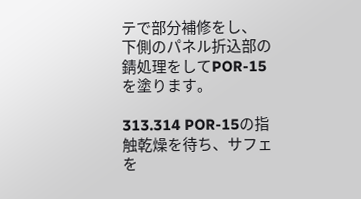テで部分補修をし、
下側のパネル折込部の錆処理をしてPOR-15を塗ります。

313.314 POR-15の指触乾燥を待ち、サフェを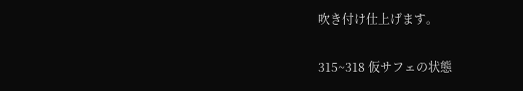吹き付け仕上げます。

315~318 仮サフェの状態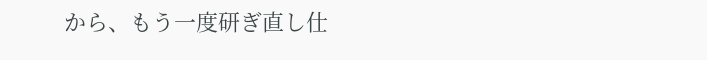から、もう一度研ぎ直し仕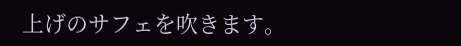上げのサフェを吹きます。